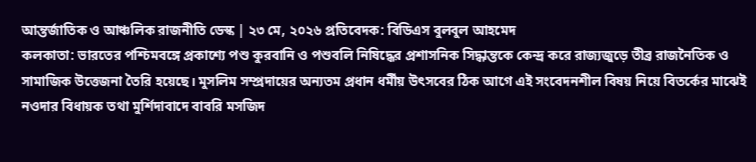আন্তর্জাতিক ও আঞ্চলিক রাজনীতি ডেস্ক | ২৩ মে, ২০২৬ প্রতিবেদক: বিডিএস বুলবুল আহমেদ
কলকাতা: ভারতের পশ্চিমবঙ্গে প্রকাশ্যে পশু কুরবানি ও পশুবলি নিষিদ্ধের প্রশাসনিক সিদ্ধান্তকে কেন্দ্র করে রাজ্যজুড়ে তীব্র রাজনৈতিক ও সামাজিক উত্তেজনা তৈরি হয়েছে। মুসলিম সম্প্রদায়ের অন্যতম প্রধান ধর্মীয় উৎসবের ঠিক আগে এই সংবেদনশীল বিষয় নিয়ে বিতর্কের মাঝেই নওদার বিধায়ক তথা মুর্শিদাবাদে বাবরি মসজিদ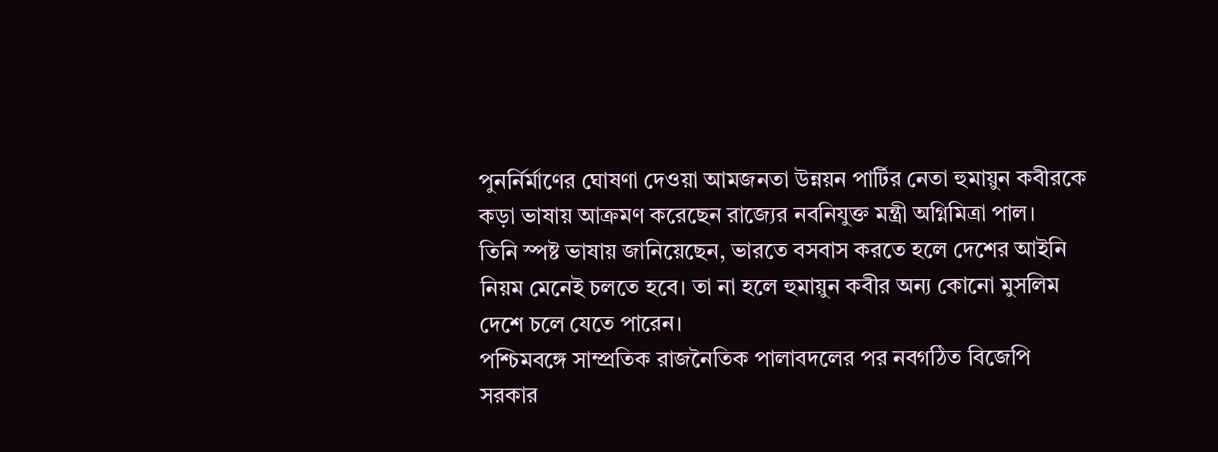পুনর্নির্মাণের ঘোষণা দেওয়া আমজনতা উন্নয়ন পার্টির নেতা হুমায়ুন কবীরকে কড়া ভাষায় আক্রমণ করেছেন রাজ্যের নবনিযুক্ত মন্ত্রী অগ্নিমিত্রা পাল।
তিনি স্পষ্ট ভাষায় জানিয়েছেন, ভারতে বসবাস করতে হলে দেশের আইনি নিয়ম মেনেই চলতে হবে। তা না হলে হুমায়ুন কবীর অন্য কোনো মুসলিম দেশে চলে যেতে পারেন।
পশ্চিমবঙ্গে সাম্প্রতিক রাজনৈতিক পালাবদলের পর নবগঠিত বিজেপি সরকার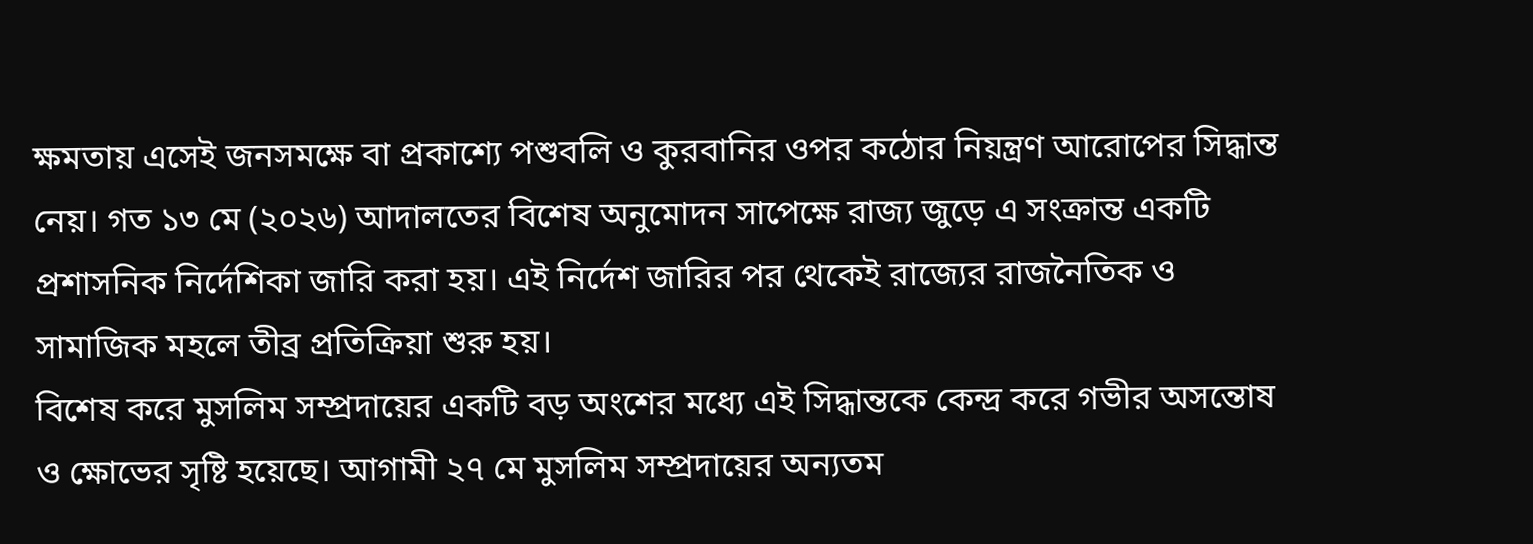ক্ষমতায় এসেই জনসমক্ষে বা প্রকাশ্যে পশুবলি ও কুরবানির ওপর কঠোর নিয়ন্ত্রণ আরোপের সিদ্ধান্ত নেয়। গত ১৩ মে (২০২৬) আদালতের বিশেষ অনুমোদন সাপেক্ষে রাজ্য জুড়ে এ সংক্রান্ত একটি প্রশাসনিক নির্দেশিকা জারি করা হয়। এই নির্দেশ জারির পর থেকেই রাজ্যের রাজনৈতিক ও সামাজিক মহলে তীব্র প্রতিক্রিয়া শুরু হয়।
বিশেষ করে মুসলিম সম্প্রদায়ের একটি বড় অংশের মধ্যে এই সিদ্ধান্তকে কেন্দ্র করে গভীর অসন্তোষ ও ক্ষোভের সৃষ্টি হয়েছে। আগামী ২৭ মে মুসলিম সম্প্রদায়ের অন্যতম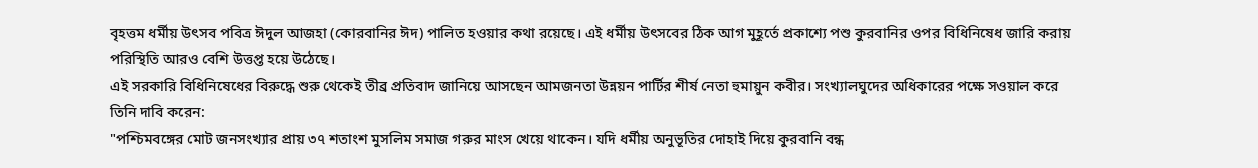বৃহত্তম ধর্মীয় উৎসব পবিত্র ঈদুল আজহা (কোরবানির ঈদ) পালিত হওয়ার কথা রয়েছে। এই ধর্মীয় উৎসবের ঠিক আগ মুহূর্তে প্রকাশ্যে পশু কুরবানির ওপর বিধিনিষেধ জারি করায় পরিস্থিতি আরও বেশি উত্তপ্ত হয়ে উঠেছে।
এই সরকারি বিধিনিষেধের বিরুদ্ধে শুরু থেকেই তীব্র প্রতিবাদ জানিয়ে আসছেন আমজনতা উন্নয়ন পার্টির শীর্ষ নেতা হুমায়ুন কবীর। সংখ্যালঘুদের অধিকারের পক্ষে সওয়াল করে তিনি দাবি করেন:
"পশ্চিমবঙ্গের মোট জনসংখ্যার প্রায় ৩৭ শতাংশ মুসলিম সমাজ গরুর মাংস খেয়ে থাকেন। যদি ধর্মীয় অনুভূতির দোহাই দিয়ে কুরবানি বন্ধ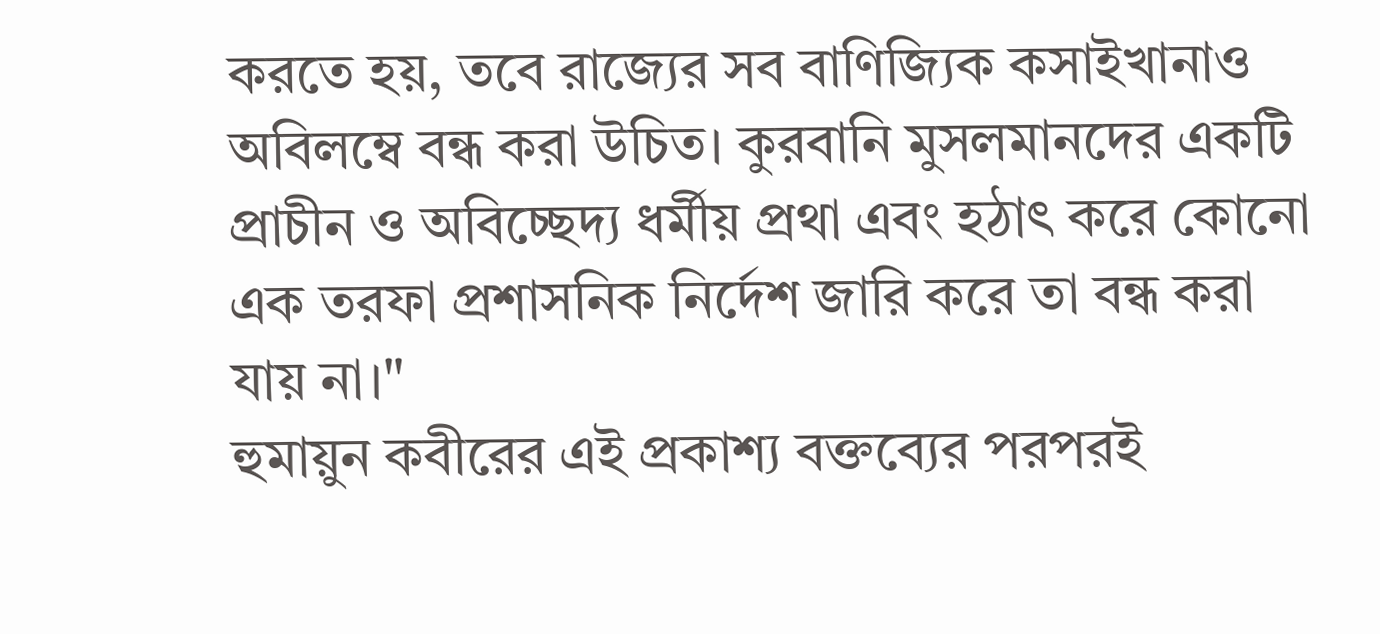করতে হয়, তবে রাজ্যের সব বাণিজ্যিক কসাইখানাও অবিলম্বে বন্ধ করা উচিত। কুরবানি মুসলমানদের একটি প্রাচীন ও অবিচ্ছেদ্য ধর্মীয় প্রথা এবং হঠাৎ করে কোনো এক তরফা প্রশাসনিক নির্দেশ জারি করে তা বন্ধ করা যায় না।"
হুমায়ুন কবীরের এই প্রকাশ্য বক্তব্যের পরপরই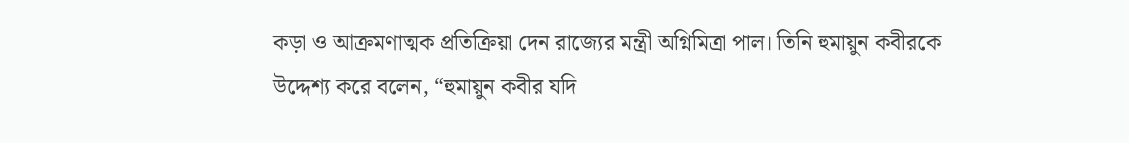কড়া ও আক্রমণাত্মক প্রতিক্রিয়া দেন রাজ্যের মন্ত্রী অগ্নিমিত্রা পাল। তিনি হুমায়ুন কবীরকে উদ্দেশ্য করে বলেন, “হুমায়ুন কবীর যদি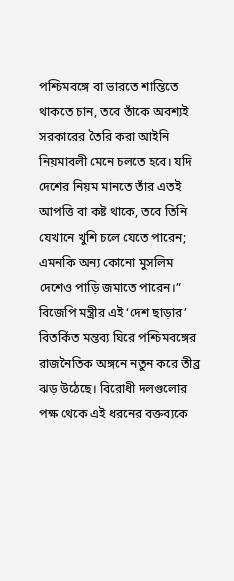পশ্চিমবঙ্গে বা ভারতে শান্তিতে থাকতে চান, তবে তাঁকে অবশ্যই সরকারের তৈরি করা আইনি নিয়মাবলী মেনে চলতে হবে। যদি দেশের নিয়ম মানতে তাঁর এতই আপত্তি বা কষ্ট থাকে, তবে তিনি যেখানে খুশি চলে যেতে পারেন; এমনকি অন্য কোনো মুসলিম দেশেও পাড়ি জমাতে পারেন।”
বিজেপি মন্ত্রীর এই ‘দেশ ছাড়ার’ বিতর্কিত মন্তব্য ঘিরে পশ্চিমবঙ্গের রাজনৈতিক অঙ্গনে নতুন করে তীব্র ঝড় উঠেছে। বিরোধী দলগুলোর পক্ষ থেকে এই ধরনের বক্তব্যকে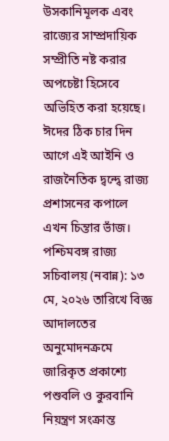উসকানিমূলক এবং রাজ্যের সাম্প্রদায়িক সম্প্রীতি নষ্ট করার অপচেষ্টা হিসেবে অভিহিত করা হয়েছে। ঈদের ঠিক চার দিন আগে এই আইনি ও রাজনৈতিক দ্বন্দ্বে রাজ্য প্রশাসনের কপালে এখন চিন্তার ভাঁজ।
পশ্চিমবঙ্গ রাজ্য সচিবালয় (নবান্ন): ১৩ মে, ২০২৬ তারিখে বিজ্ঞ আদালতের অনুমোদনক্রমে জারিকৃত প্রকাশ্যে পশুবলি ও কুরবানি নিয়ন্ত্রণ সংক্রান্ত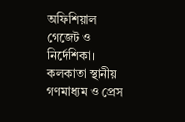অফিশিয়াল গেজেট ও নির্দেশিকা।
কলকাতা স্থানীয় গণমাধ্যম ও প্রেস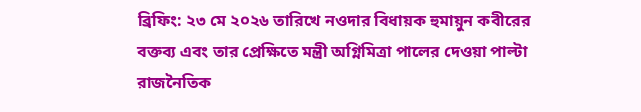ব্রিফিং: ২৩ মে ২০২৬ তারিখে নওদার বিধায়ক হুমায়ুন কবীরের বক্তব্য এবং তার প্রেক্ষিতে মন্ত্রী অগ্নিমিত্রা পালের দেওয়া পাল্টা রাজনৈতিক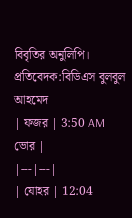বিবৃতির অনুলিপি।
প্রতিবেদক:বিডিএস বুলবুল আহমেদ
| ফজর | 3:50 AM ভোর |
|---|---|
| যোহর | 12:04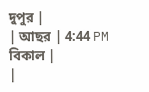দুপুর |
| আছর | 4:44 PM বিকাল |
|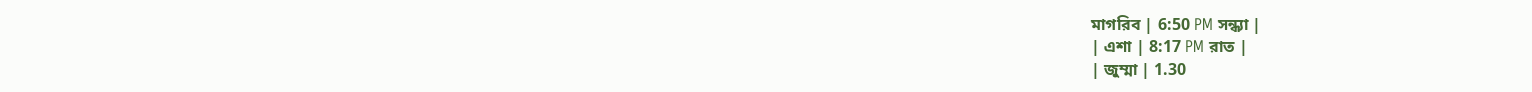মাগরিব | 6:50 PM সন্ধ্যা |
| এশা | 8:17 PM রাত |
| জুম্মা | 1.30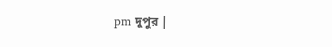pm দুপুর |